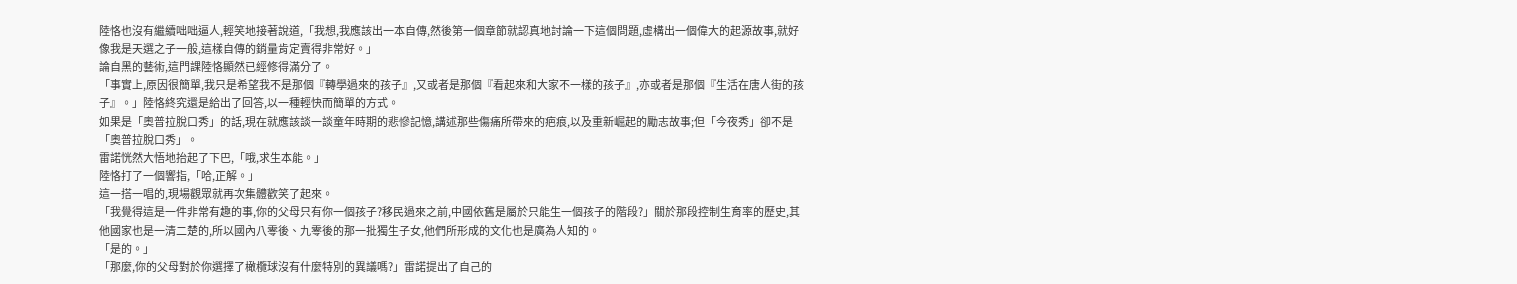陸恪也沒有繼續咄咄逼人,輕笑地接著說道,「我想,我應該出一本自傳,然後第一個章節就認真地討論一下這個問題,虛構出一個偉大的起源故事,就好像我是天選之子一般,這樣自傳的銷量肯定賣得非常好。」
論自黑的藝術,這門課陸恪顯然已經修得滿分了。
「事實上,原因很簡單,我只是希望我不是那個『轉學過來的孩子』,又或者是那個『看起來和大家不一樣的孩子』,亦或者是那個『生活在唐人街的孩子』。」陸恪終究還是給出了回答,以一種輕快而簡單的方式。
如果是「奧普拉脫口秀」的話,現在就應該談一談童年時期的悲慘記憶,講述那些傷痛所帶來的疤痕,以及重新崛起的勵志故事;但「今夜秀」卻不是「奧普拉脫口秀」。
雷諾恍然大悟地抬起了下巴,「哦,求生本能。」
陸恪打了一個響指,「哈,正解。」
這一搭一唱的,現場觀眾就再次集體歡笑了起來。
「我覺得這是一件非常有趣的事,你的父母只有你一個孩子?移民過來之前,中國依舊是屬於只能生一個孩子的階段?」關於那段控制生育率的歷史,其他國家也是一清二楚的,所以國內八零後、九零後的那一批獨生子女,他們所形成的文化也是廣為人知的。
「是的。」
「那麼,你的父母對於你選擇了橄欖球沒有什麼特別的異議嗎?」雷諾提出了自己的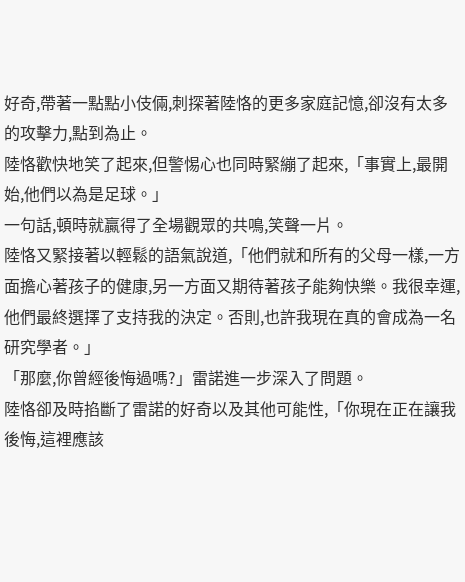好奇,帶著一點點小伎倆,刺探著陸恪的更多家庭記憶,卻沒有太多的攻擊力,點到為止。
陸恪歡快地笑了起來,但警惕心也同時緊繃了起來,「事實上,最開始,他們以為是足球。」
一句話,頓時就贏得了全場觀眾的共鳴,笑聲一片。
陸恪又緊接著以輕鬆的語氣說道,「他們就和所有的父母一樣,一方面擔心著孩子的健康,另一方面又期待著孩子能夠快樂。我很幸運,他們最終選擇了支持我的決定。否則,也許我現在真的會成為一名研究學者。」
「那麼,你曾經後悔過嗎?」雷諾進一步深入了問題。
陸恪卻及時掐斷了雷諾的好奇以及其他可能性,「你現在正在讓我後悔,這裡應該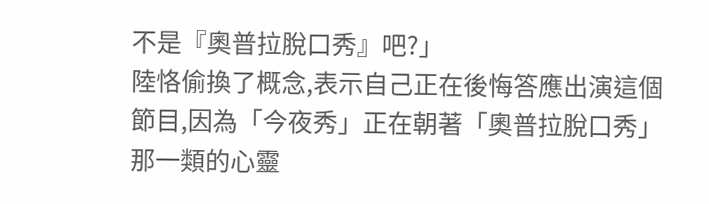不是『奧普拉脫口秀』吧?」
陸恪偷換了概念,表示自己正在後悔答應出演這個節目,因為「今夜秀」正在朝著「奧普拉脫口秀」那一類的心靈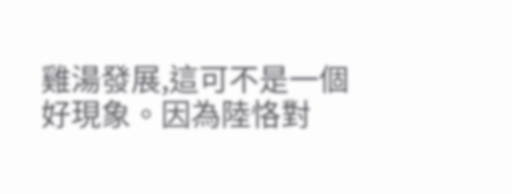雞湯發展,這可不是一個好現象。因為陸恪對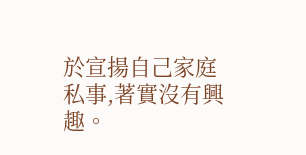於宣揚自己家庭私事,著實沒有興趣。